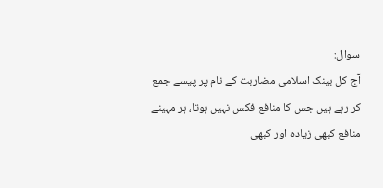سوال:
آج کل بینک اسلامی مضاربت کے نام پر پیسے جمع کر رہے ہیں جس کا منافع فکس نہیں ہوتا، ہر مہینے منافع کبھی زیادہ اور کبھی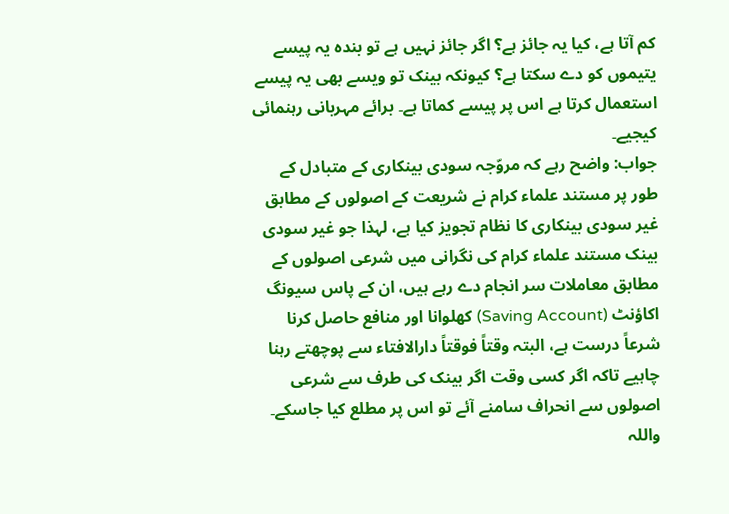کم آتا ہے، کیا یہ جائز ہے؟ اگر جائز نہیں ہے تو بندہ یہ پیسے یتیموں کو دے سکتا ہے؟ کیونکہ بینک تو ویسے بھی یہ پیسے استعمال کرتا ہے اس پر پیسے کماتا ہے۔ برائے مہربانی رہنمائی کیجیے۔
جواب: واضح رہے کہ مروّجہ سودی بینکاری کے متبادل کے طور پر مستند علماء کرام نے شریعت کے اصولوں کے مطابق غیر سودی بینکاری کا نظام تجویز کیا ہے، لہذا جو غیر سودی بینک مستند علماء کرام کی نگرانی میں شرعی اصولوں کے مطابق معاملات سر انجام دے رہے ہیں، ان کے پاس سیونگ اکاؤنٹ (Saving Account) کھلوانا اور منافع حاصل کرنا شرعاً درست ہے، البتہ وقتاً فوقتاً دارالافتاء سے پوچھتے رہنا چاہیے تاکہ اگر کسی وقت اگر بینک کی طرف سے شرعی اصولوں سے انحراف سامنے آئے تو اس پر مطلع کیا جاسکے۔
واللہ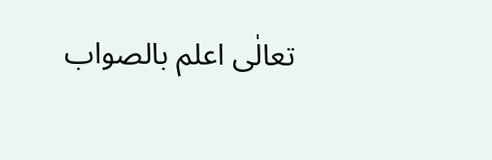تعالٰی اعلم بالصواب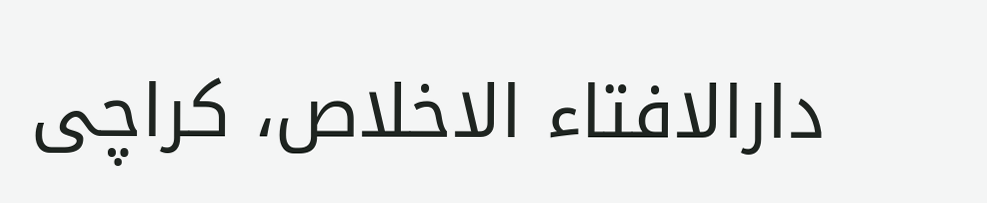دارالافتاء الاخلاص، کراچی